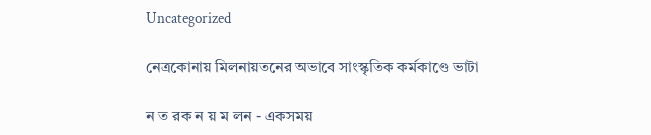Uncategorized

নেত্রকোনায় মিলনায়তনের অভাবে সাংস্কৃতিক কর্মকাণ্ডে ভাটা

ন ত রক ন য় ম লন - একসময়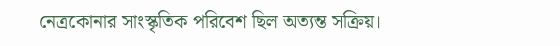নেত্রকোনার সাংস্কৃতিক পরিবেশ ছিল অত্যন্ত সক্রিয়।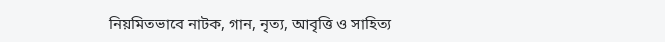নিয়মিতভাবে নাটক, গান, নৃত্য, আবৃত্তি ও সাহিত্য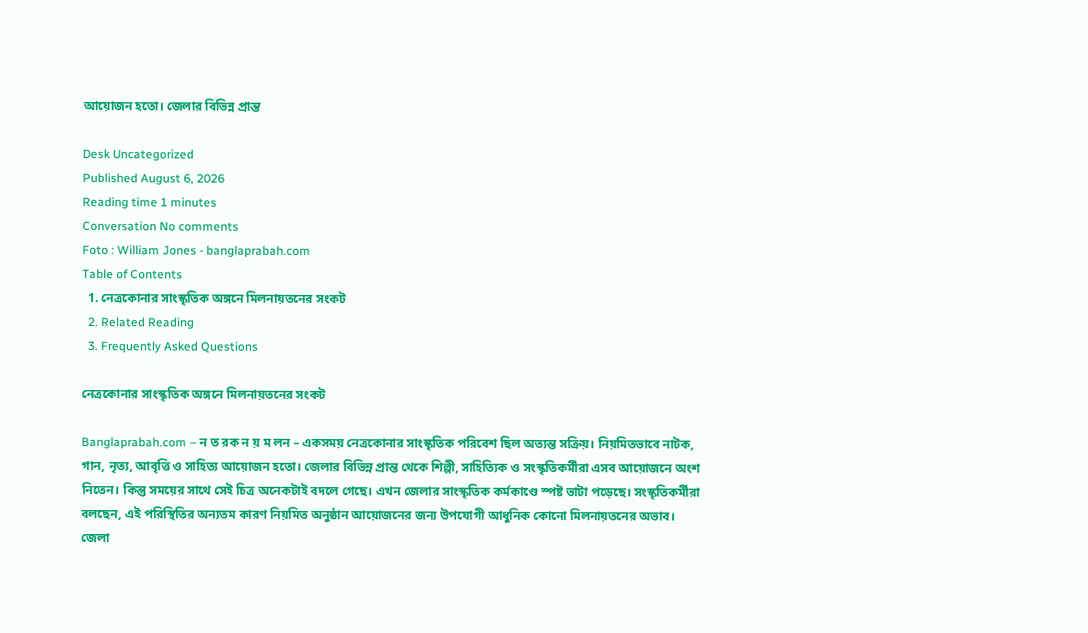আয়োজন হতো। জেলার বিভিন্ন প্রান্ত

Desk Uncategorized
Published August 6, 2026
Reading time 1 minutes
Conversation No comments
Foto : William Jones - banglaprabah.com
Table of Contents
  1. নেত্রকোনার সাংস্কৃতিক অঙ্গনে মিলনায়তনের সংকট
  2. Related Reading
  3. Frequently Asked Questions

নেত্রকোনার সাংস্কৃতিক অঙ্গনে মিলনায়তনের সংকট

Banglaprabah.com – ন ত রক ন য় ম লন – একসময় নেত্রকোনার সাংস্কৃতিক পরিবেশ ছিল অত্যন্ত সক্রিয়। নিয়মিতভাবে নাটক, গান, নৃত্য, আবৃত্তি ও সাহিত্য আয়োজন হতো। জেলার বিভিন্ন প্রান্ত থেকে শিল্পী, সাহিত্যিক ও সংস্কৃতিকর্মীরা এসব আয়োজনে অংশ নিতেন। কিন্তু সময়ের সাথে সেই চিত্র অনেকটাই বদলে গেছে। এখন জেলার সাংস্কৃতিক কর্মকাণ্ডে স্পষ্ট ভাটা পড়েছে। সংস্কৃতিকর্মীরা বলছেন, এই পরিস্থিতির অন্যতম কারণ নিয়মিত অনুষ্ঠান আয়োজনের জন্য উপযোগী আধুনিক কোনো মিলনায়তনের অভাব। জেলা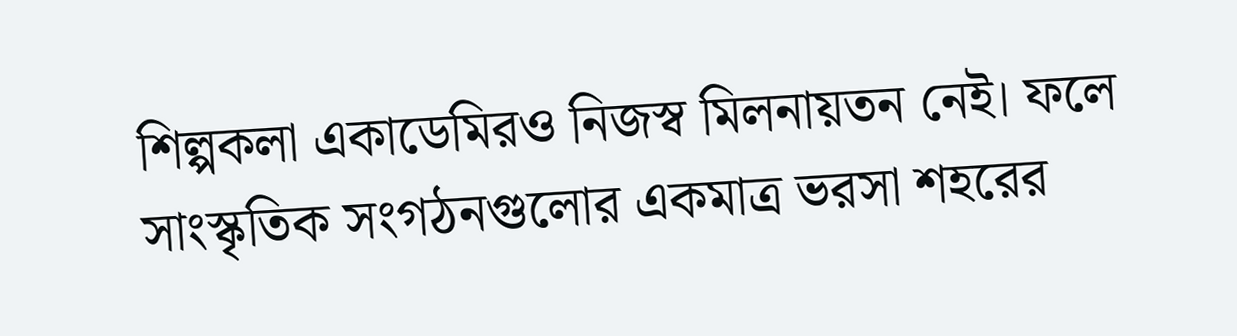শিল্পকলা একাডেমিরও নিজস্ব মিলনায়তন নেই। ফলে সাংস্কৃতিক সংগঠনগুলোর একমাত্র ভরসা শহরের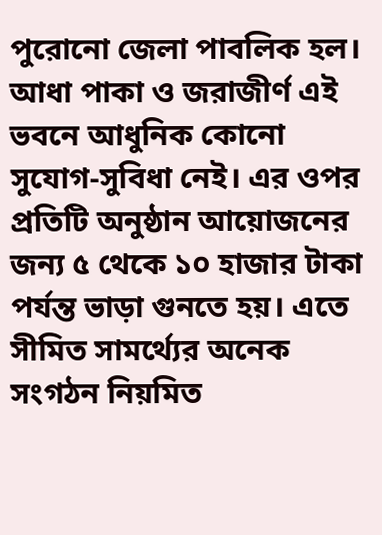পুরোনো জেলা পাবলিক হল। আধা পাকা ও জরাজীর্ণ এই ভবনে আধুনিক কোনো সুযোগ-সুবিধা নেই। এর ওপর প্রতিটি অনুষ্ঠান আয়োজনের জন্য ৫ থেকে ১০ হাজার টাকা পর্যন্ত ভাড়া গুনতে হয়। এতে সীমিত সামর্থ্যের অনেক সংগঠন নিয়মিত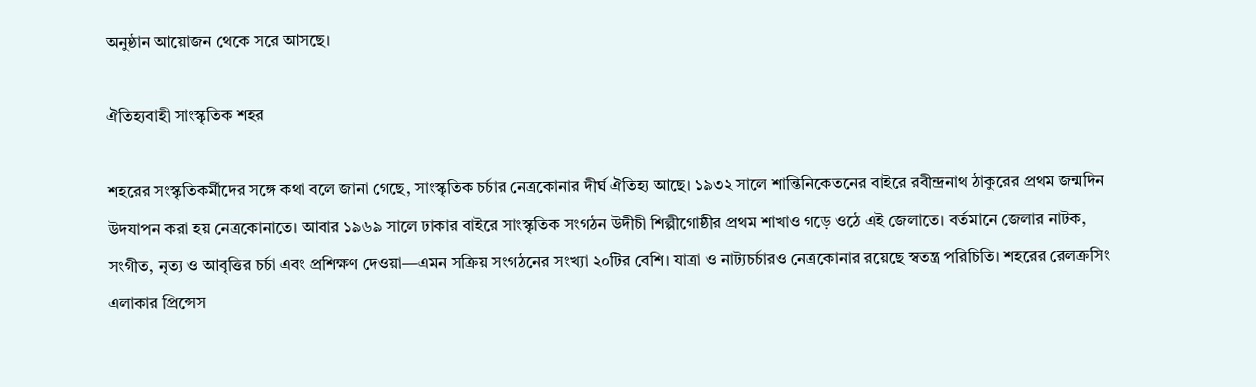অনুষ্ঠান আয়োজন থেকে সরে আসছে।

ঐতিহ্যবাহী সাংস্কৃতিক শহর

শহরের সংস্কৃতিকর্মীদের সঙ্গে কথা বলে জানা গেছে, সাংস্কৃতিক চর্চার নেত্রকোনার দীর্ঘ ঐতিহ্য আছে। ১৯৩২ সালে শান্তিনিকেতনের বাইরে রবীন্দ্রনাথ ঠাকুরের প্রথম জন্মদিন উদযাপন করা হয় নেত্রকোনাতে। আবার ১৯৬৯ সালে ঢাকার বাইরে সাংস্কৃতিক সংগঠন উদীচী শিল্পীগোষ্ঠীর প্রথম শাখাও গড়ে ওঠে এই জেলাতে। বর্তমানে জেলার নাটক, সংগীত, নৃত্য ও আবৃত্তির চর্চা এবং প্রশিক্ষণ দেওয়া—এমন সক্রিয় সংগঠনের সংখ্যা ২০টির বেশি। যাত্রা ও নাট্যচর্চারও নেত্রকোনার রয়েছে স্বতন্ত্র পরিচিতি। শহরের রেলক্রসিং এলাকার প্রিন্সেস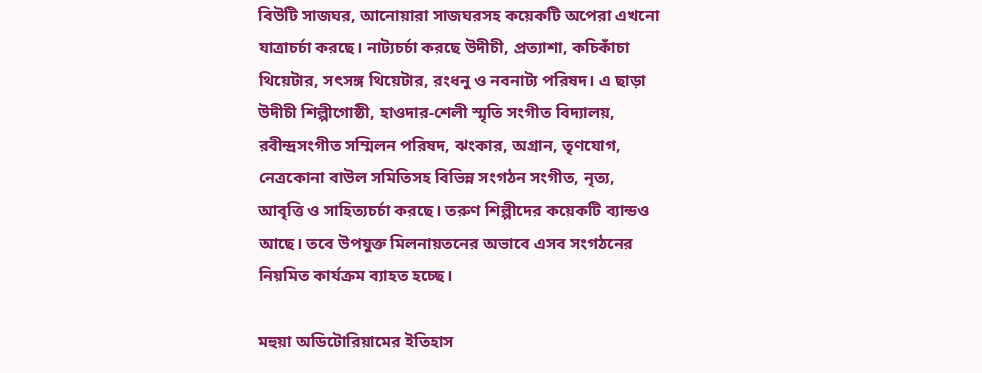বিউটি সাজঘর, আনোয়ারা সাজঘরসহ কয়েকটি অপেরা এখনো যাত্রাচর্চা করছে। নাট্যচর্চা করছে উদীচী, প্রত্যাশা, কচিকাঁচা থিয়েটার, সৎসঙ্গ থিয়েটার, রংধনু ও নবনাট্য পরিষদ। এ ছাড়া উদীচী শিল্পীগোষ্ঠী, হাওদার-শেলী স্মৃতি সংগীত বিদ্যালয়, রবীন্দ্রসংগীত সম্মিলন পরিষদ, ঝংকার, অগ্রান, তৃণযোগ, নেত্রকোনা বাউল সমিতিসহ বিভিন্ন সংগঠন সংগীত, নৃত্য, আবৃত্তি ও সাহিত্যচর্চা করছে। তরুণ শিল্পীদের কয়েকটি ব্যান্ডও আছে। তবে উপযুক্ত মিলনায়তনের অভাবে এসব সংগঠনের নিয়মিত কার্যক্রম ব্যাহত হচ্ছে।

মহুয়া অডিটোরিয়ামের ইতিহাস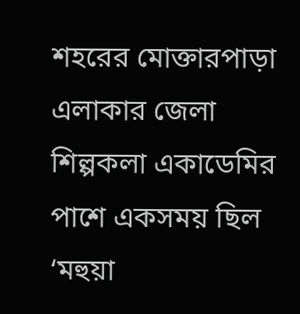শহরের মোক্তারপাড়া এলাকার জেলা শিল্পকলা একাডেমির পাশে একসময় ছিল ‘মহুয়া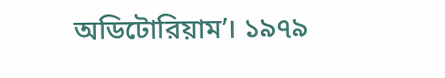অডিটোরিয়াম’। ১৯৭৯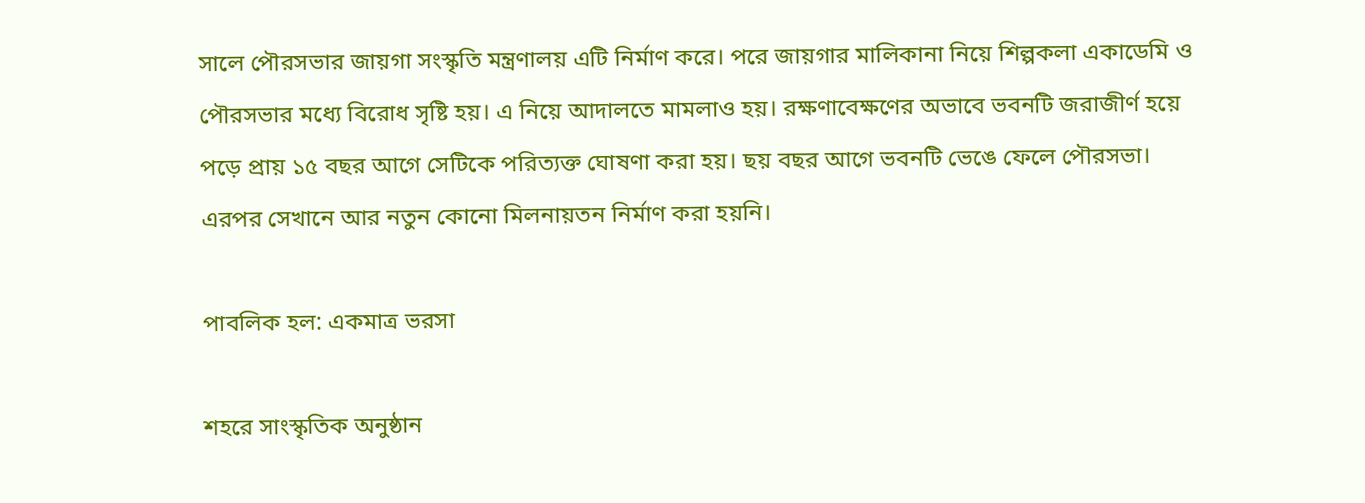সালে পৌরসভার জায়গা সংস্কৃতি মন্ত্রণালয় এটি নির্মাণ করে। পরে জায়গার মালিকানা নিয়ে শিল্পকলা একাডেমি ও পৌরসভার মধ্যে বিরোধ সৃষ্টি হয়। এ নিয়ে আদালতে মামলাও হয়। রক্ষণাবেক্ষণের অভাবে ভবনটি জরাজীর্ণ হয়ে পড়ে প্রায় ১৫ বছর আগে সেটিকে পরিত্যক্ত ঘোষণা করা হয়। ছয় বছর আগে ভবনটি ভেঙে ফেলে পৌরসভা। এরপর সেখানে আর নতুন কোনো মিলনায়তন নির্মাণ করা হয়নি।

পাবলিক হল: একমাত্র ভরসা

শহরে সাংস্কৃতিক অনুষ্ঠান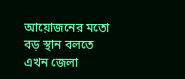আয়োজনের মতো বড় স্থান বলতে এখন জেলা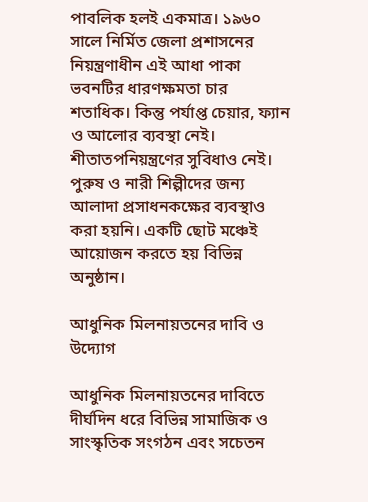পাবলিক হলই একমাত্র। ১৯৬০ সালে নির্মিত জেলা প্রশাসনের নিয়ন্ত্রণাধীন এই আধা পাকা ভবনটির ধারণক্ষমতা চার শতাধিক। কিন্তু পর্যাপ্ত চেয়ার, ফ্যান ও আলোর ব্যবস্থা নেই। শীতাতপনিয়ন্ত্রণের সুবিধাও নেই। পুরুষ ও নারী শিল্পীদের জন্য আলাদা প্রসাধনকক্ষের ব্যবস্থাও করা হয়নি। একটি ছোট মঞ্চেই আয়োজন করতে হয় বিভিন্ন অনুষ্ঠান।

আধুনিক মিলনায়তনের দাবি ও উদ্যোগ

আধুনিক মিলনায়তনের দাবিতে দীর্ঘদিন ধরে বিভিন্ন সামাজিক ও সাংস্কৃতিক সংগঠন এবং সচেতন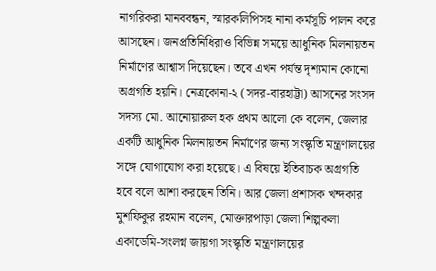নাগরিকরা মানববন্ধন, স্মারকলিপিসহ নানা কর্মসূচি পালন করে আসছেন। জনপ্রতিনিধিরাও বিভিন্ন সময়ে আধুনিক মিলনায়তন নির্মাণের আশ্বাস দিয়েছেন। তবে এখন পর্যন্ত দৃশ্যমান কোনো অগ্রগতি হয়নি। নেত্রকোনা-২ (সদর-বারহাট্টা) আসনের সংসদ সদস্য মো. আনোয়ারুল হক প্রথম আলো কে বলেন, জেলার একটি আধুনিক মিলনায়তন নির্মাণের জন্য সংস্কৃতি মন্ত্রণালয়ের সঙ্গে যোগাযোগ করা হয়েছে। এ বিষয়ে ইতিবাচক অগ্রগতি হবে বলে আশা করছেন তিনি। আর জেলা প্রশাসক খন্দকার মুশফিকুর রহমান বলেন, মোক্তারপাড়া জেলা শিল্পকলা একাডেমি-সংলগ্ন জায়গা সংস্কৃতি মন্ত্রণালয়ের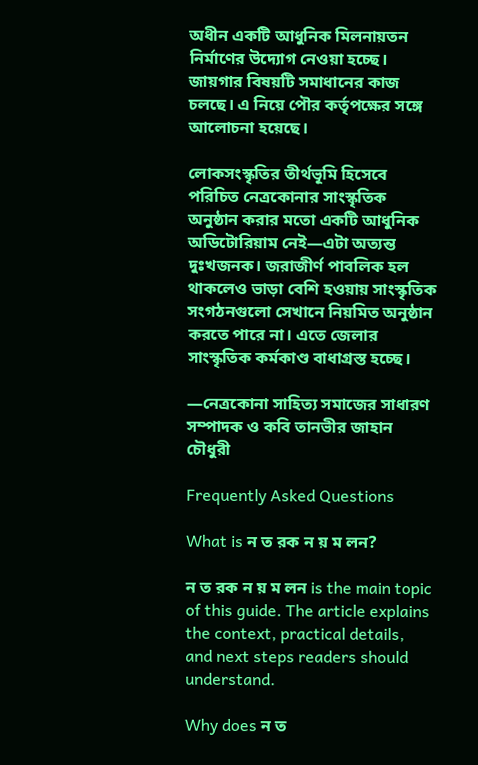অধীন একটি আধুনিক মিলনায়তন নির্মাণের উদ্যোগ নেওয়া হচ্ছে। জায়গার বিষয়টি সমাধানের কাজ চলছে। এ নিয়ে পৌর কর্তৃপক্ষের সঙ্গে আলোচনা হয়েছে।

লোকসংস্কৃতির তীর্থভূমি হিসেবে পরিচিত নেত্রকোনার সাংস্কৃতিক অনুষ্ঠান করার মতো একটি আধুনিক অডিটোরিয়াম নেই—এটা অত্যন্ত দুঃখজনক। জরাজীর্ণ পাবলিক হল থাকলেও ভাড়া বেশি হওয়ায় সাংস্কৃতিক সংগঠনগুলো সেখানে নিয়মিত অনুষ্ঠান করতে পারে না। এতে জেলার সাংস্কৃতিক কর্মকাণ্ড বাধাগ্রস্ত হচ্ছে।

—নেত্রকোনা সাহিত্য সমাজের সাধারণ সম্পাদক ও কবি তানভীর জাহান চৌধুরী

Frequently Asked Questions

What is ন ত রক ন য় ম লন?

ন ত রক ন য় ম লন is the main topic of this guide. The article explains the context, practical details, and next steps readers should understand.

Why does ন ত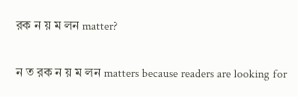রক ন য় ম লন matter?

ন ত রক ন য় ম লন matters because readers are looking for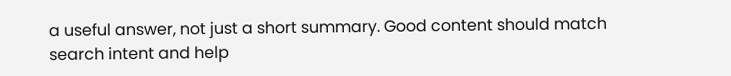a useful answer, not just a short summary. Good content should match search intent and help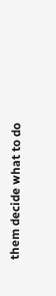them decide what to do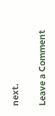next.

Leave a Comment